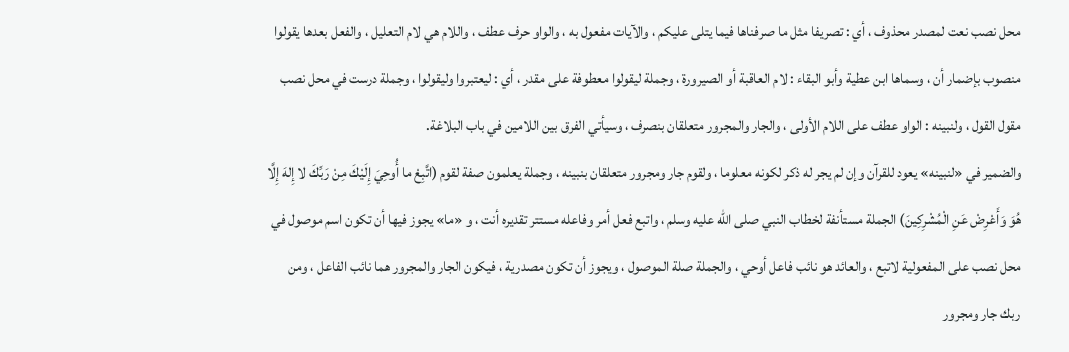محل نصب نعت لمصدر محذوف ، أي : تصريفا مثل ما صرفناها فيما يتلى عليكم ، والآيات مفعول به ، والواو حرف عطف ، واللام هي لام التعليل ، والفعل بعدها يقولوا منصوب بإضمار أن ، وسماها ابن عطية وأبو البقاء : لام العاقبة أو الصيرورة ، وجملة ليقولوا معطوفة على مقدر ، أي : ليعتبروا وليقولوا ، وجملة درست في محل نصب مقول القول ، ولنبينه : الواو عطف على اللام الأولى ، والجار والمجرور متعلقان بنصرف ، وسيأتي الفرق بين اللامين في باب البلاغة.
والضمير في «لنبينه» يعود للقرآن وإن لم يجر له ذكر لكونه معلوما ، ولقوم جار ومجرور متعلقان بنبينه ، وجملة يعلمون صفة لقوم (اتَّبِعْ ما أُوحِيَ إِلَيْكَ مِنْ رَبِّكَ لا إِلهَ إِلَّا هُوَ وَأَعْرِضْ عَنِ الْمُشْرِكِينَ) الجملة مستأنفة لخطاب النبي صلى الله عليه وسلم ، واتبع فعل أمر وفاعله مستتر تقديره أنت ، و «ما» يجوز فيها أن تكون اسم موصول في محل نصب على المفعولية لاتبع ، والعائد هو نائب فاعل أوحي ، والجملة صلة الموصول ، ويجوز أن تكون مصدرية ، فيكون الجار والمجرور هما نائب الفاعل ، ومن ربك جار ومجرور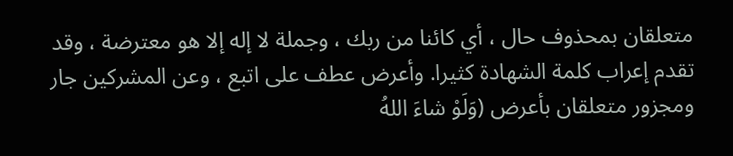متعلقان بمحذوف حال ، أي كائنا من ربك ، وجملة لا إله إلا هو معترضة ، وقد تقدم إعراب كلمة الشهادة كثيرا. وأعرض عطف على اتبع ، وعن المشركين جار ومجزور متعلقان بأعرض (وَلَوْ شاءَ اللهُ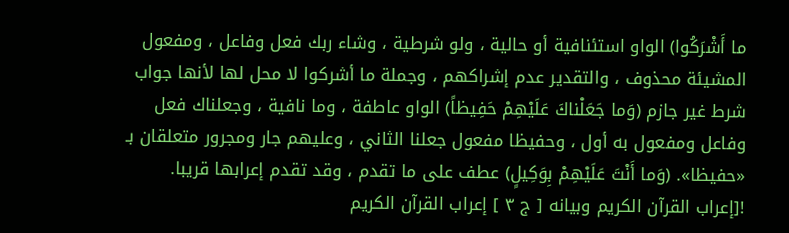ما أَشْرَكُوا) الواو استئنافية أو حالية ، ولو شرطية ، وشاء ربك فعل وفاعل ، ومفعول المشيئة محذوف ، والتقدير عدم إشراكهم ، وجملة ما أشركوا لا محل لها لأنها جواب شرط غير جازم (وَما جَعَلْناكَ عَلَيْهِمْ حَفِيظاً) الواو عاطفة ، وما نافية ، وجعلناك فعل وفاعل ومفعول به أول ، وحفيظا مفعول جعلنا الثاني ، وعليهم جار ومجرور متعلقان بـ «حفيظا». (وَما أَنْتَ عَلَيْهِمْ بِوَكِيلٍ) عطف على ما تقدم ، وقد تقدم إعرابها قريبا.
![إعراب القرآن الكريم وبيانه [ ج ٣ ] إعراب القرآن الكريم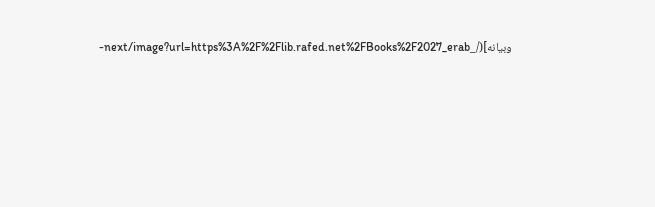وبيانه](/_next/image?url=https%3A%2F%2Flib.rafed.net%2FBooks%2F2027_erab-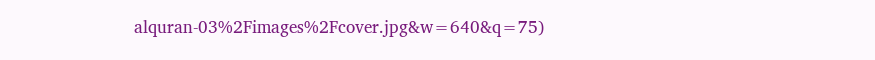alquran-03%2Fimages%2Fcover.jpg&w=640&q=75)